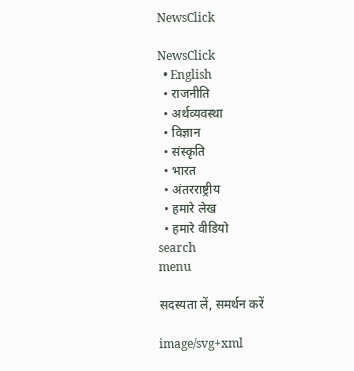NewsClick

NewsClick
  • English
  • राजनीति
  • अर्थव्यवस्था
  • विज्ञान
  • संस्कृति
  • भारत
  • अंतरराष्ट्रीय
  • हमारे लेख
  • हमारे वीडियो
search
menu

सदस्यता लें, समर्थन करें

image/svg+xml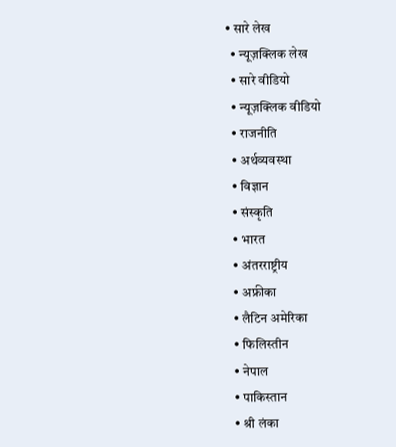• सारे लेख
  • न्यूज़क्लिक लेख
  • सारे वीडियो
  • न्यूज़क्लिक वीडियो
  • राजनीति
  • अर्थव्यवस्था
  • विज्ञान
  • संस्कृति
  • भारत
  • अंतरराष्ट्रीय
  • अफ्रीका
  • लैटिन अमेरिका
  • फिलिस्तीन
  • नेपाल
  • पाकिस्तान
  • श्री लंका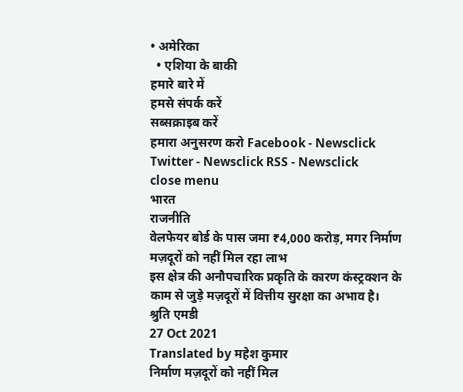• अमेरिका
  • एशिया के बाकी
हमारे बारे में
हमसे संपर्क करें
सब्सक्राइब करें
हमारा अनुसरण करो Facebook - Newsclick Twitter - Newsclick RSS - Newsclick
close menu
भारत
राजनीति
वेलफेयर बोर्ड के पास जमा ₹4,000 करोड़, मगर निर्माण मज़दूरों को नहीं मिल रहा लाभ
इस क्षेत्र की अनौपचारिक प्रकृति के कारण कंस्ट्रक्शन के काम से जुड़े मज़दूरों में वित्तीय सुरक्षा का अभाव है।
श्रुति एमडी
27 Oct 2021
Translated by महेश कुमार
निर्माण मज़दूरों को नहीं मिल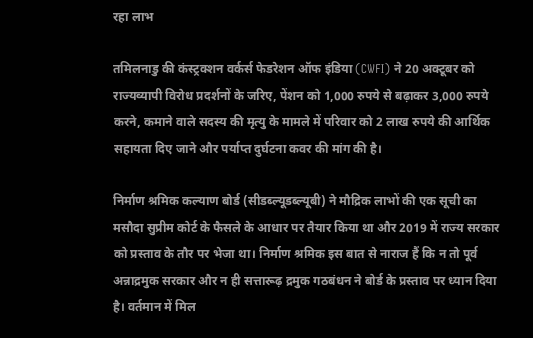रहा लाभ

तमिलनाडु की कंस्ट्रक्शन वर्कर्स फेडरेशन ऑफ इंडिया (CWFI) ने 20 अक्टूबर को राज्यव्यापी विरोध प्रदर्शनों के जरिए, पेंशन को 1,000 रुपये से बढ़ाकर 3,000 रुपये करने, कमाने वाले सदस्य की मृत्यु के मामले में परिवार को 2 लाख रुपये की आर्थिक सहायता दिए जाने और पर्याप्त दुर्घटना कवर की मांग की है।

निर्माण श्रमिक कल्याण बोर्ड (सीडब्ल्यूडब्ल्यूबी) ने मौद्रिक लाभों की एक सूची का मसौदा सुप्रीम कोर्ट के फैसले के आधार पर तैयार किया था और 2019 में राज्य सरकार को प्रस्ताव के तौर पर भेजा था। निर्माण श्रमिक इस बात से नाराज हैं कि न तो पूर्व अन्नाद्रमुक सरकार और न ही सत्तारूढ़ द्रमुक गठबंधन ने बोर्ड के प्रस्ताव पर ध्यान दिया है। वर्तमान में मिल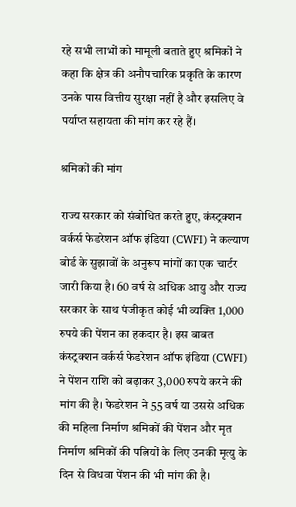रहे सभी लाभों को मामूली बताते हुए श्रमिकों ने कहा कि क्षेत्र की अनौपचारिक प्रकृति के कारण उनके पास वित्तीय सुरक्षा नहीं है और इसलिए वे पर्याप्त सहायता की मांग कर रहे हैं।

श्रमिकों की मांग

राज्य सरकार को संबोधित करते हुए, कंस्ट्रक्शन वर्कर्स फेडरेशन ऑफ इंडिया (CWFI) ने कल्याण बोर्ड के सुझावों के अनुरूप मांगों का एक चार्टर जारी किया है। 60 वर्ष से अधिक आयु और राज्य सरकार के साथ पंजीकृत कोई भी व्यक्ति 1,000 रुपये की पेंशन का हकदार है। इस बाबत कंस्ट्रक्शन वर्कर्स फेडरेशन ऑफ इंडिया (CWFI) ने पेंशन राशि को बढ़ाकर 3,000 रुपये करने की मांग की है। फेडरेशन ने 55 वर्ष या उससे अधिक की महिला निर्माण श्रमिकों की पेंशन और मृत निर्माण श्रमिकों की पत्नियों के लिए उनकी मृत्यु के दिन से विधवा पेंशन की भी मांग की है।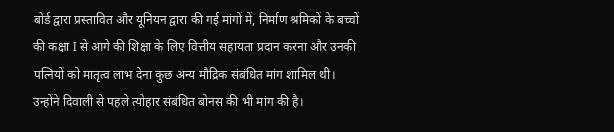बोर्ड द्वारा प्रस्तावित और यूनियन द्वारा की गई मांगों में, निर्माण श्रमिकों के बच्चों की कक्षा I से आगे की शिक्षा के लिए वित्तीय सहायता प्रदान करना और उनकी पत्नियों को मातृत्व लाभ देना कुछ अन्य मौद्रिक संबंधित मांग शामिल थी। उन्होंने दिवाली से पहले त्योहार संबंधित बोनस की भी मांग की है।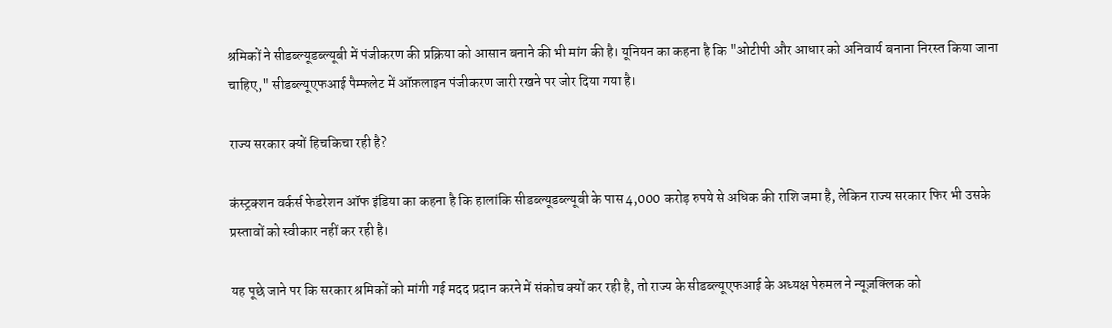श्रमिकों ने सीडब्ल्यूडब्ल्यूबी में पंजीकरण की प्रक्रिया को आसान बनाने की भी मांग की है। यूनियन का कहना है कि "ओटीपी और आधार को अनिवार्य बनाना निरस्त किया जाना चाहिए," सीडब्ल्यूएफआई पैम्फलेट में ऑफ़लाइन पंजीकरण जारी रखने पर जोर दिया गया है।

राज्य सरकार क्यों हिचकिचा रही है?

कंस्ट्रक्शन वर्कर्स फेडरेशन ऑफ इंडिया का कहना है कि हालांकि सीडब्ल्यूडब्ल्यूबी के पास 4,000 करोड़ रुपये से अधिक की राशि जमा है, लेकिन राज्य सरकार फिर भी उसके प्रस्तावों को स्वीकार नहीं कर रही है।

यह पूछे जाने पर कि सरकार श्रमिकों को मांगी गई मदद प्रदान करने में संकोच क्यों कर रही है, तो राज्य के सीडब्ल्यूएफआई के अध्यक्ष पेरुमल ने न्यूज़क्लिक को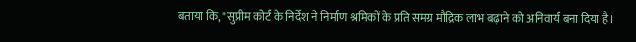बताया कि, "सुप्रीम कोर्ट के निर्देश ने निर्माण श्रमिकों के प्रति समग्र मौद्रिक लाभ बढ़ाने को अनिवार्य बना दिया है।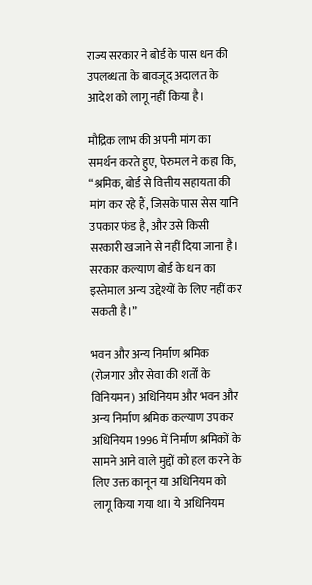राज्य सरकार ने बोर्ड के पास धन की उपलब्धता के बावजूद अदालत के आदेश को लागू नहीं किया है।

मौद्रिक लाभ की अपनी मांग का समर्थन करते हुए, पेरुमल ने कहा कि, “श्रमिक, बोर्ड से वित्तीय सहायता की मांग कर रहे हैं, जिसके पास सेस यानि उपकार फंड है, और उसे किसी सरकारी खजाने से नहीं दिया जाना है। सरकार कल्याण बोर्ड के धन का इस्तेमाल अन्य उद्देश्यों के लिए नहीं कर सकती है।”

भवन और अन्य निर्माण श्रमिक (रोजगार और सेवा की शर्तों के विनियमन) अधिनियम और भवन और अन्य निर्माण श्रमिक कल्याण उपकर अधिनियम 1996 में निर्माण श्रमिकों के सामने आने वाले मुद्दों को हल करने के लिए उक्त कानून या अधिनियम को लागू किया गया था। ये अधिनियम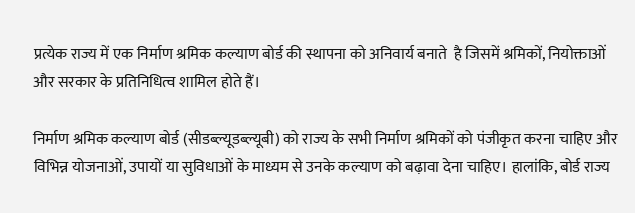प्रत्येक राज्य में एक निर्माण श्रमिक कल्याण बोर्ड की स्थापना को अनिवार्य बनाते  है जिसमें श्रमिकों, नियोक्ताओं और सरकार के प्रतिनिधित्व शामिल होते हैं।

निर्माण श्रमिक कल्याण बोर्ड (सीडब्ल्यूडब्ल्यूबी) को राज्य के सभी निर्माण श्रमिकों को पंजीकृत करना चाहिए और विभिन्न योजनाओं, उपायों या सुविधाओं के माध्यम से उनके कल्याण को बढ़ावा देना चाहिए। हालांकि, बोर्ड राज्य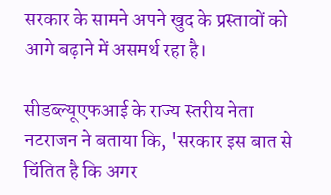सरकार के सामने अपने खुद के प्रस्तावों को आगे बढ़ाने में असमर्थ रहा है।

सीडब्ल्यूएफआई के राज्य स्तरीय नेता नटराजन ने बताया कि, 'सरकार इस बात से चिंतित है कि अगर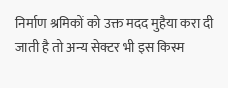निर्माण श्रमिकों को उक्त मदद मुहैया करा दी जाती है तो अन्य सेक्टर भी इस किस्म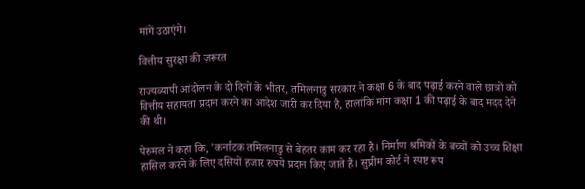मांगें उठाएंगे।

वित्तीय सुरक्षा की ज़रूरत

राज्यव्यापी आंदोलन के दो दिनों के भीतर, तमिलनाडु सरकार ने कक्षा 6 के बाद पढ़ाई करने वाले छात्रों को वित्तीय सहायता प्रदान करने का आदेश जारी कर दिया है, हालांकि मांग कक्षा 1 की पढ़ाई के बाद मदद देने की थी।

पेरुमल ने कहा कि, 'कर्नाटक तमिलनाडु से बेहतर काम कर रहा है। निर्माण श्रमिकों के बच्चों को उच्च शिक्षा हासिल करने के लिए दसियों हजार रुपये प्रदान किए जाते हैं। सुप्रीम कोर्ट ने स्पष्ट रूप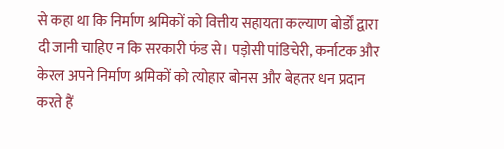से कहा था कि निर्माण श्रमिकों को वित्तीय सहायता कल्याण बोर्डों द्वारा दी जानी चाहिए न कि सरकारी फंड से। पड़ोसी पांडिचेरी, कर्नाटक और केरल अपने निर्माण श्रमिकों को त्योहार बोनस और बेहतर धन प्रदान करते हैं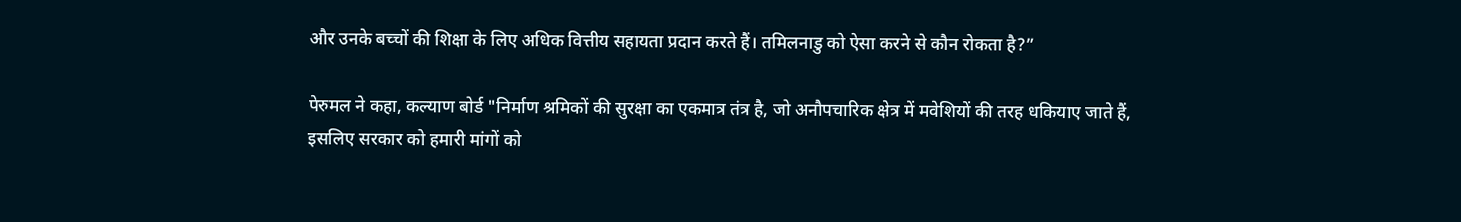और उनके बच्चों की शिक्षा के लिए अधिक वित्तीय सहायता प्रदान करते हैं। तमिलनाडु को ऐसा करने से कौन रोकता है?”

पेरुमल ने कहा, कल्याण बोर्ड "निर्माण श्रमिकों की सुरक्षा का एकमात्र तंत्र है, जो अनौपचारिक क्षेत्र में मवेशियों की तरह धकियाए जाते हैं, इसलिए सरकार को हमारी मांगों को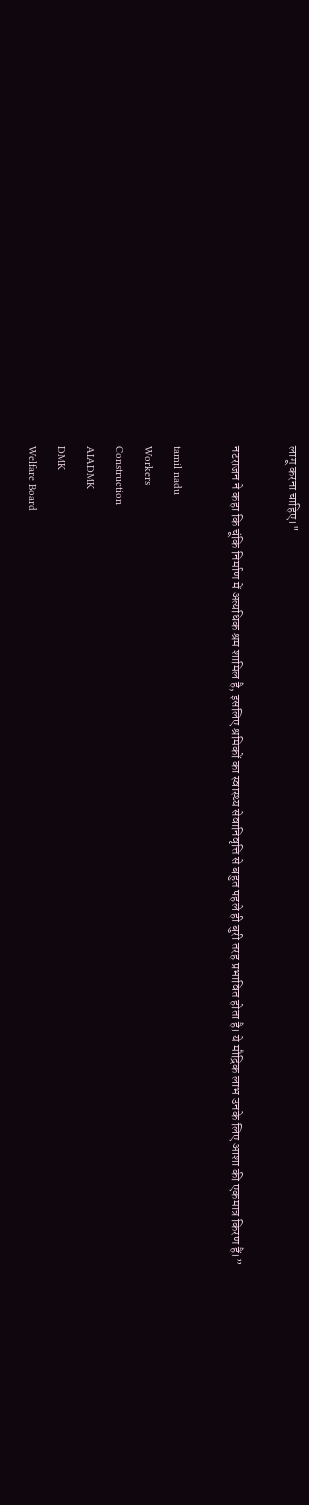लागू करना चाहिए।"

नटराजन ने कहा कि चूंकि निर्माण में अत्यधिक श्रम शामिल है, इसलिए श्रमिकों का स्वास्थ्य सेवानिवृत्ति से बहुत पहले ही बुरी तरह प्रभावित होता है। ये मौद्रिक लाभ उनके लिए आशा की एकमात्र किरण हैं।”

tamil nadu
Workers
Construction
AIADMK
DMK
Welfare Board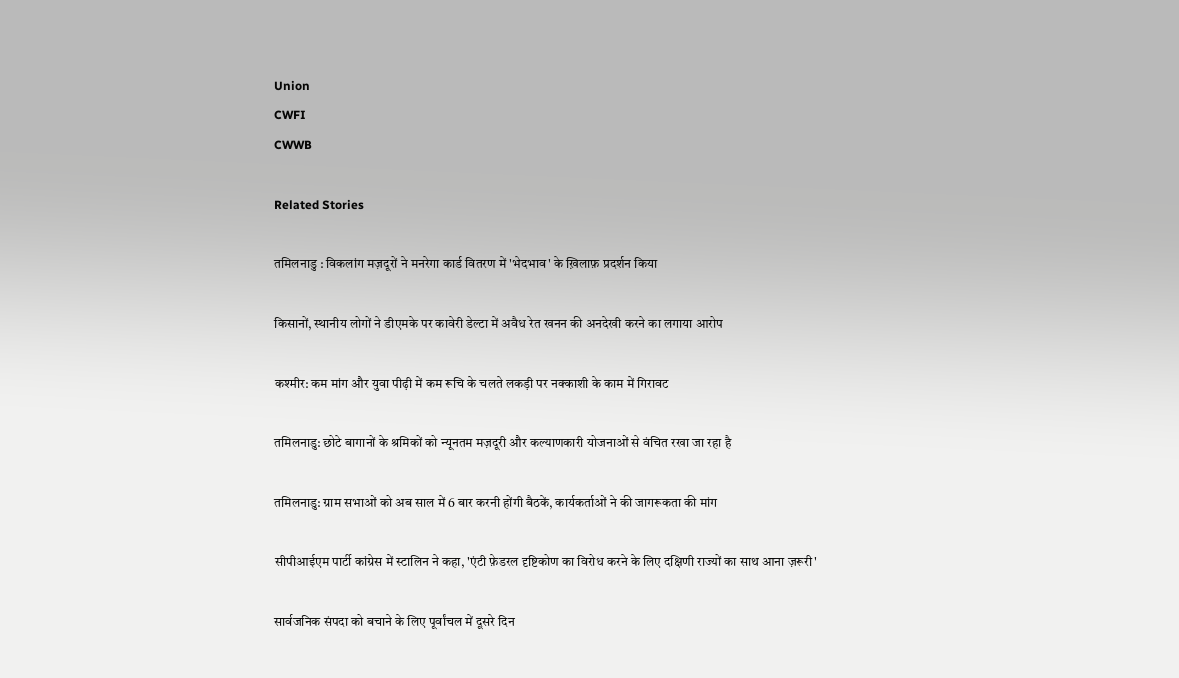Union
CWFI
CWWB

Related Stories

तमिलनाडु : विकलांग मज़दूरों ने मनरेगा कार्ड वितरण में 'भेदभाव' के ख़िलाफ़ प्रदर्शन किया

किसानों, स्थानीय लोगों ने डीएमके पर कावेरी डेल्टा में अवैध रेत खनन की अनदेखी करने का लगाया आरोप

कश्मीर: कम मांग और युवा पीढ़ी में कम रूचि के चलते लकड़ी पर नक्काशी के काम में गिरावट

तमिलनाडु: छोटे बागानों के श्रमिकों को न्यूनतम मज़दूरी और कल्याणकारी योजनाओं से वंचित रखा जा रहा है

तमिलनाडु: ग्राम सभाओं को अब साल में 6 बार करनी होंगी बैठकें, कार्यकर्ताओं ने की जागरूकता की मांग

सीपीआईएम पार्टी कांग्रेस में स्टालिन ने कहा, 'एंटी फ़ेडरल दृष्टिकोण का विरोध करने के लिए दक्षिणी राज्यों का साथ आना ज़रूरी'

सार्वजनिक संपदा को बचाने के लिए पूर्वांचल में दूसरे दिन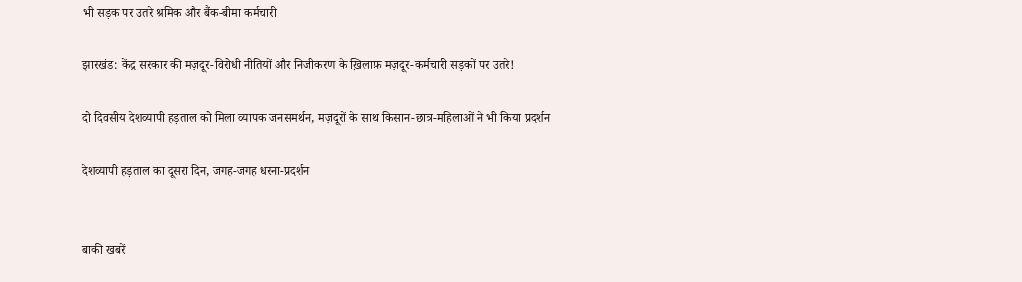भी सड़क पर उतरे श्रमिक और बैंक-बीमा कर्मचारी

झारखंड: केंद्र सरकार की मज़दूर-विरोधी नीतियों और निजीकरण के ख़िलाफ़ मज़दूर-कर्मचारी सड़कों पर उतरे!

दो दिवसीय देशव्यापी हड़ताल को मिला व्यापक जनसमर्थन, मज़दूरों के साथ किसान-छात्र-महिलाओं ने भी किया प्रदर्शन

देशव्यापी हड़ताल का दूसरा दिन, जगह-जगह धरना-प्रदर्शन


बाकी खबरें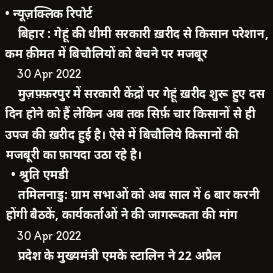• न्यूज़क्लिक रिपोर्ट
    बिहार : गेहूं की धीमी सरकारी ख़रीद से किसान परेशान, कम क़ीमत में बिचौलियों को बेचने पर मजबूर
    30 Apr 2022
    मुज़फ़्फ़रपुर में सरकारी केंद्रों पर गेहूं ख़रीद शुरू हुए दस दिन होने को हैं लेकिन अब तक सिर्फ़ चार किसानों से ही उपज की ख़रीद हुई है। ऐसे में बिचौलिये किसानों की मजबूरी का फ़ायदा उठा रहे है।
  • श्रुति एमडी
    तमिलनाडु: ग्राम सभाओं को अब साल में 6 बार करनी होंगी बैठकें, कार्यकर्ताओं ने की जागरूकता की मांग
    30 Apr 2022
    प्रदेश के मुख्यमंत्री एमके स्टालिन ने 22 अप्रैल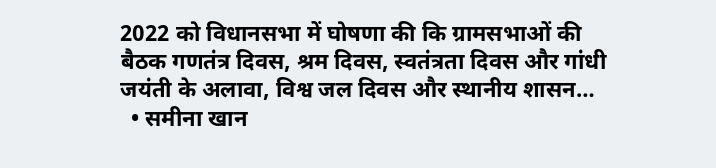2022 को विधानसभा में घोषणा की कि ग्रामसभाओं की बैठक गणतंत्र दिवस, श्रम दिवस, स्वतंत्रता दिवस और गांधी जयंती के अलावा, विश्व जल दिवस और स्थानीय शासन…
  • समीना खान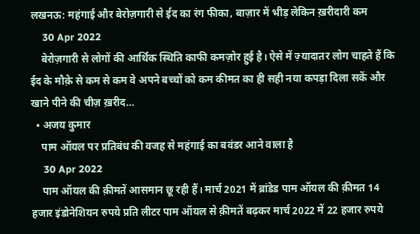लखनऊ: महंगाई और बेरोज़गारी से ईद का रंग फीका, बाज़ार में भीड़ लेकिन ख़रीदारी कम
    30 Apr 2022
    बेरोज़गारी से लोगों की आर्थिक स्थिति काफी कमज़ोर हुई है। ऐसे में ज़्यादातर लोग चाहते हैं कि ईद के मौक़े से कम से कम वे अपने बच्चों को कम कीमत का ही सही नया कपड़ा दिला सकें और खाने पीने की चीज़ ख़रीद…
  • अजय कुमार
    पाम ऑयल पर प्रतिबंध की वजह से महंगाई का बवंडर आने वाला है
    30 Apr 2022
    पाम ऑयल की क़ीमतें आसमान छू रही हैं। मार्च 2021 में ब्रांडेड पाम ऑयल की क़ीमत 14 हजार इंडोनेशियन रुपये प्रति लीटर पाम ऑयल से क़ीमतें बढ़कर मार्च 2022 में 22 हजार रुपये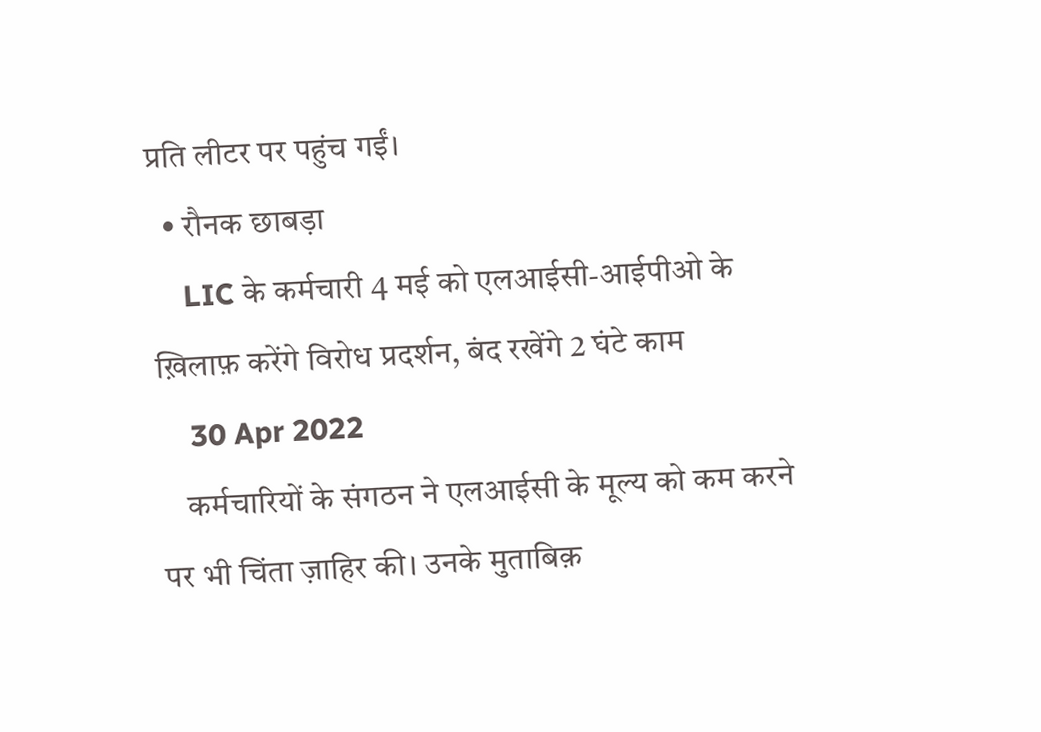प्रति लीटर पर पहुंच गईं।
  • रौनक छाबड़ा
    LIC के कर्मचारी 4 मई को एलआईसी-आईपीओ के ख़िलाफ़ करेंगे विरोध प्रदर्शन, बंद रखेंगे 2 घंटे काम
    30 Apr 2022
    कर्मचारियों के संगठन ने एलआईसी के मूल्य को कम करने पर भी चिंता ज़ाहिर की। उनके मुताबिक़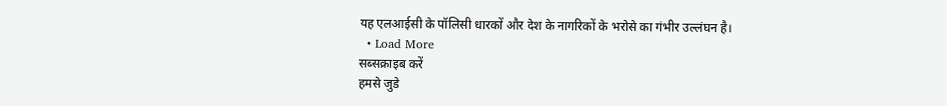यह एलआईसी के पॉलिसी धारकों और देश के नागरिकों के भरोसे का गंभीर उल्लंघन है।
  • Load More
सब्सक्राइब करें
हमसे जुडे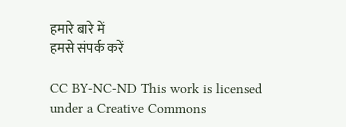हमारे बारे में
हमसे संपर्क करें

CC BY-NC-ND This work is licensed under a Creative Commons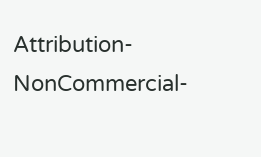Attribution-NonCommercial-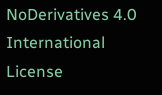NoDerivatives 4.0 International License